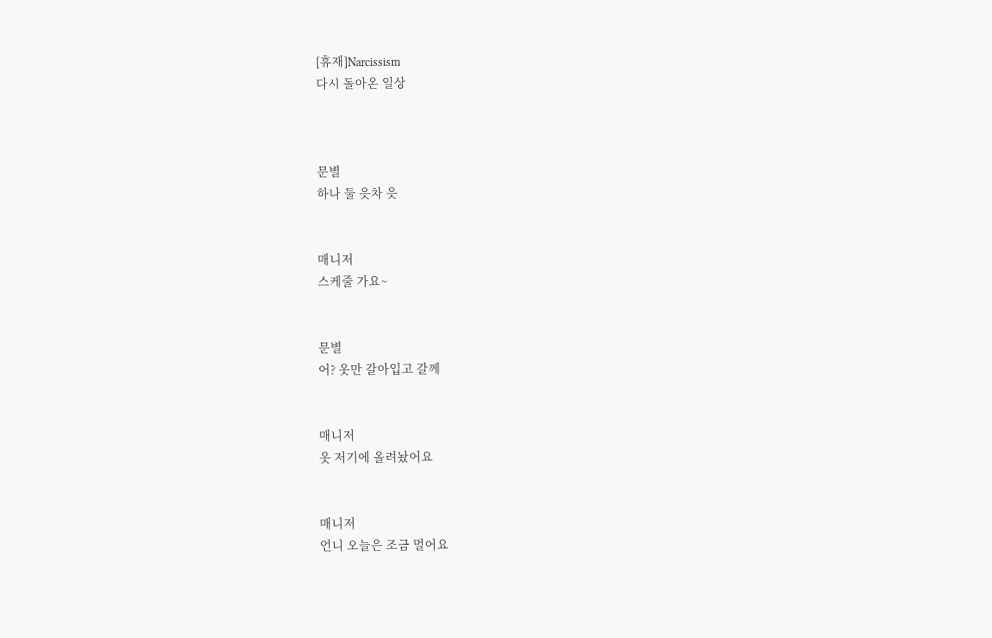[휴재]Narcissism
다시 돌아온 일상



문별
하나 둘 읏차 읏


매니저
스케줄 가요~


문별
어? 옷만 갈아입고 갈께


매니저
옷 저기에 올려놨어요


매니저
언니 오늘은 조금 멀어요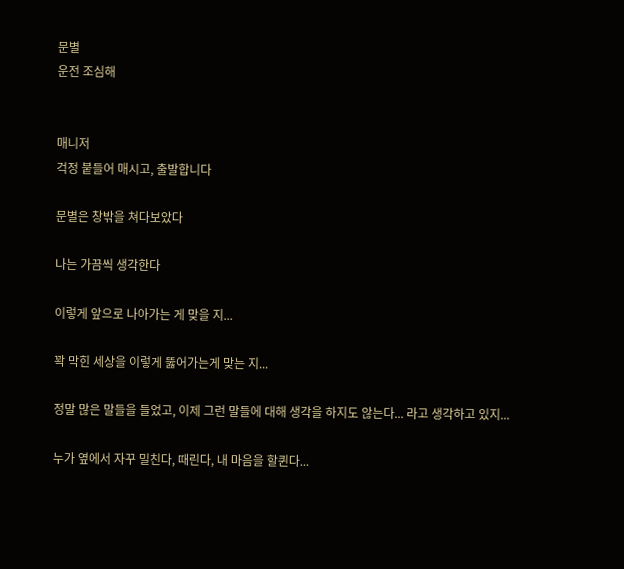문별
운전 조심해


매니저
걱정 붙들어 매시고, 출발합니다

문별은 창밖을 쳐다보았다

나는 가끔씩 생각한다

이렇게 앞으로 나아가는 게 맞을 지...

꽉 막힌 세상을 이렇게 뚫어가는게 맞는 지...

정말 많은 말들을 들었고, 이제 그런 말들에 대해 생각을 하지도 않는다... 라고 생각하고 있지...

누가 옆에서 자꾸 밀친다, 때린다, 내 마음을 할퀸다...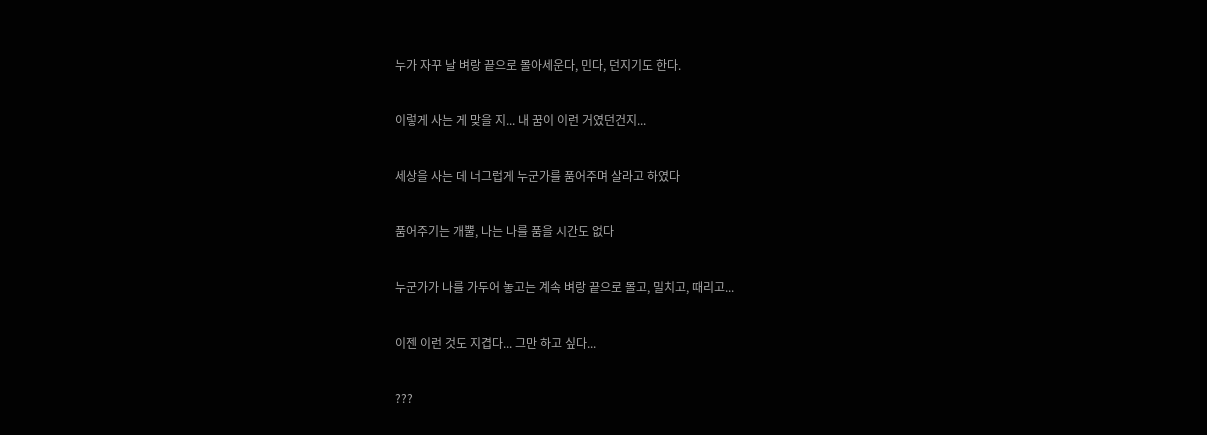누가 자꾸 날 벼랑 끝으로 몰아세운다, 민다, 던지기도 한다.

이렇게 사는 게 맞을 지... 내 꿈이 이런 거였던건지...

세상을 사는 데 너그럽게 누군가를 품어주며 살라고 하였다

품어주기는 개뿔, 나는 나를 품을 시간도 없다

누군가가 나를 가두어 놓고는 계속 벼랑 끝으로 몰고, 밀치고, 때리고...

이젠 이런 것도 지겹다... 그만 하고 싶다...

???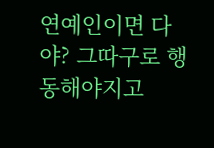연예인이면 다야? 그따구로 행동해야지고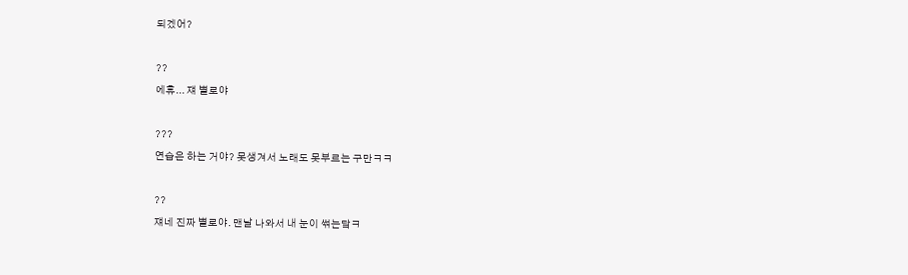되겠어?

??
에휴... 쟤 별로야

???
연습은 하는 거야? 못생겨서 노래도 못부르는 구만ㅋㅋ

??
쟤네 진짜 별로야. 맨날 나와서 내 눈이 썪는닼ㅋ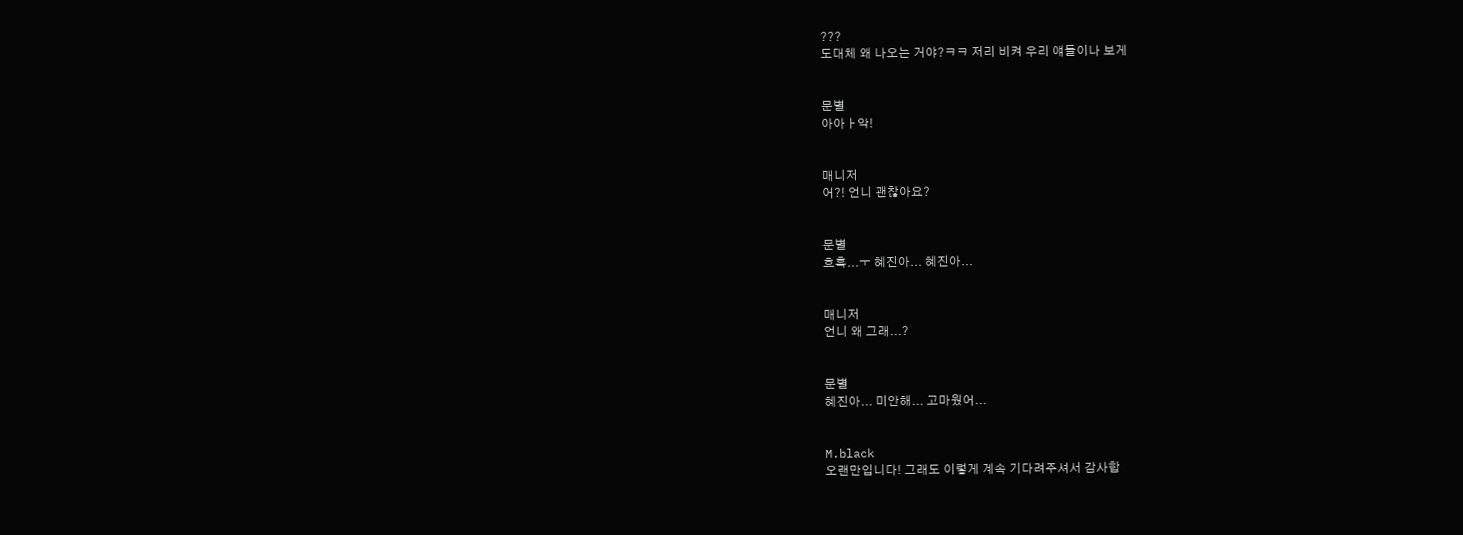???
도대체 왜 나오는 거야?ㅋㅋ 저리 비켜 우리 얘들이나 보게


문별
아아ㅏ악!


매니저
어?! 언니 괜찮아요?


문별
흐흑...ㅜ 혜진아... 혜진아...


매니저
언니 왜 그래...?


문별
혜진아... 미안해... 고마웠어...


M.black
오랜만입니다! 그래도 이렇게 계속 기다려주셔서 감사합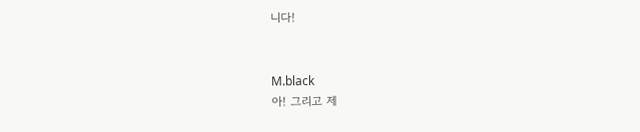니다!


M.black
아! 그리고 제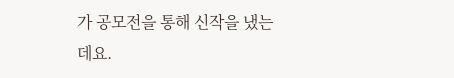가 공모전을 통해 신작을 냈는 데요.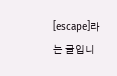[escape]라는 글입니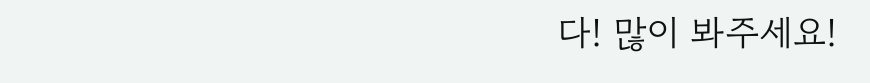다! 많이 봐주세요!